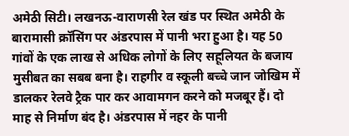अमेठी सिटी। लखनऊ-वाराणसी रेल खंड पर स्थित अमेठी के बारामासी क्रॉसिंग पर अंडरपास में पानी भरा हुआ है। यह 50 गांवों के एक लाख से अधिक लोगों के लिए सहूलियत के बजाय मुसीबत का सबब बना है। राहगीर व स्कूली बच्चे जान जोखिम में डालकर रेलवे ट्रैक पार कर आवामगन करने को मजबूर हैं। दो माह से निर्माण बंद है। अंडरपास में नहर के पानी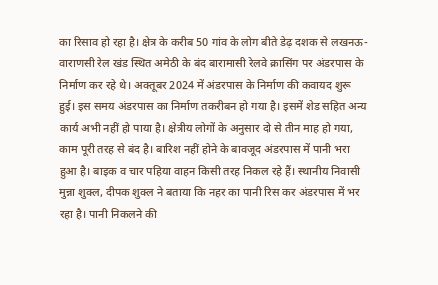का रिसाव हो रहा है। क्षेत्र के करीब 50 गांव के लोग बीते डेढ़ दशक से लखनऊ-वाराणसी रेल खंड स्थित अमेठी के बंद बारामासी रेलवे क्रासिंग पर अंडरपास के निर्माण कर रहे थे। अक्तूबर 2024 में अंडरपास के निर्माण की कवायद शुरू हुई। इस समय अंडरपास का निर्माण तकरीबन हो गया है। इसमें शेड सहित अन्य कार्य अभी नहीं हो पाया है। क्षेत्रीय लोगों के अनुसार दो से तीन माह हो गया, काम पूरी तरह से बंद है। बारिश नहीं होने के बावजूद अंडरपास में पानी भरा हुआ है। बाइक व चार पहिया वाहन किसी तरह निकल रहे हैं। स्थानीय निवासी मुन्ना शुक्ल, दीपक शुक्ल ने बताया कि नहर का पानी रिस कर अंडरपास में भर रहा है। पानी निकलने की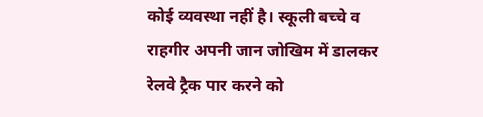कोई व्यवस्था नहीं है। स्कूली बच्चे व राहगीर अपनी जान जोखिम में डालकर रेलवे ट्रैक पार करने को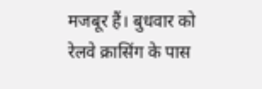मजबूर हैं। बुधवार को रेलवे क्रासिंग के पास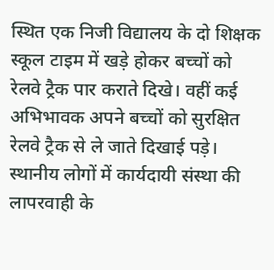स्थित एक निजी विद्यालय के दो शिक्षक स्कूल टाइम में खड़े होकर बच्चों को रेलवे ट्रैक पार कराते दिखे। वहीं कई अभिभावक अपने बच्चों को सुरक्षित रेलवे ट्रैक से ले जाते दिखाई पड़े। स्थानीय लोगों में कार्यदायी संस्था की लापरवाही के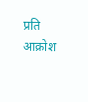प्रति आक्रोश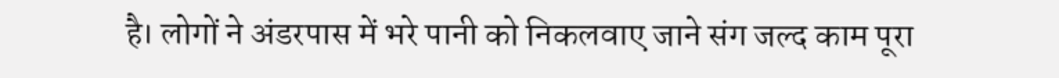है। लोगों ने अंडरपास में भरे पानी को निकलवाए जाने संग जल्द काम पूरा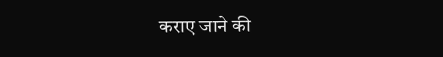कराए जाने की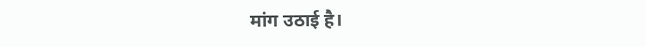मांग उठाई है।